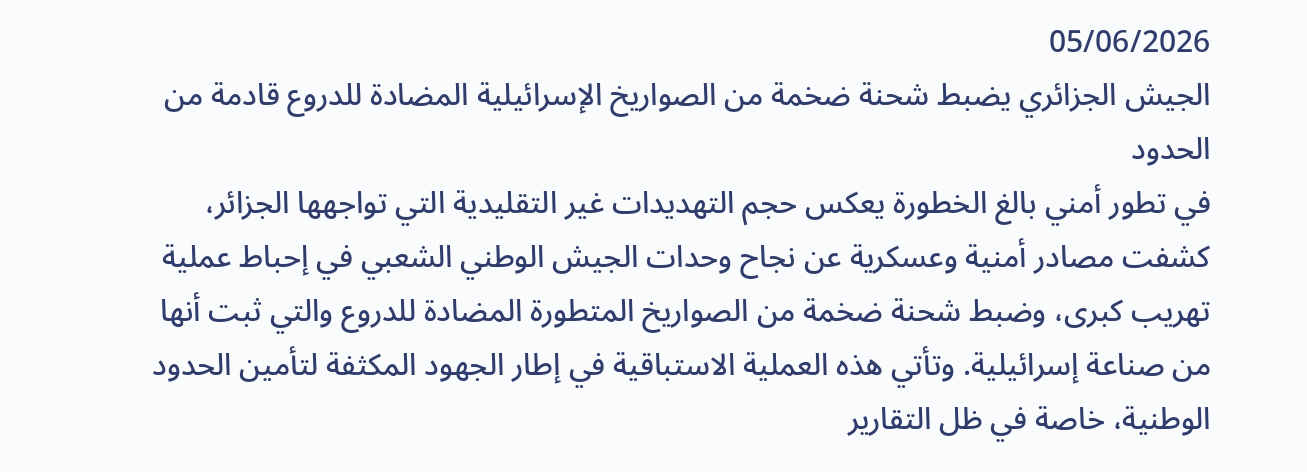05/06/2026
الجيش الجزائري يضبط شحنة ضخمة من الصواريخ الإسرائيلية المضادة للدروع قادمة من الحدود
في تطور أمني بالغ الخطورة يعكس حجم التهديدات غير التقليدية التي تواجهها الجزائر، كشفت مصادر أمنية وعسكرية عن نجاح وحدات الجيش الوطني الشعبي في إحباط عملية تهريب كبرى، وضبط شحنة ضخمة من الصواريخ المتطورة المضادة للدروع والتي ثبت أنها من صناعة إسرائيلية. وتأتي هذه العملية الاستباقية في إطار الجهود المكثفة لتأمين الحدود الوطنية، خاصة في ظل التقارير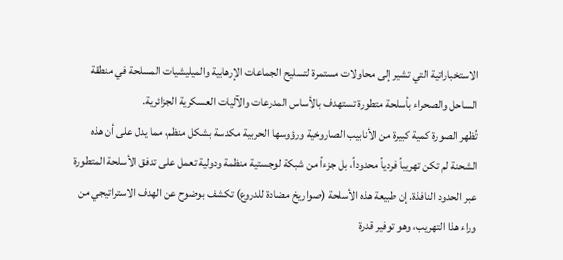الاستخباراتية التي تشير إلى محاولات مستمرة لتسليح الجماعات الإرهابية والميليشيات المسلحة في منطقة الساحل والصحراء بأسلحة متطورة تستهدف بالأساس المدرعات والآليات العسكرية الجزائرية.
تُظهر الصورة كمية كبيرة من الأنابيب الصاروخية ورؤوسها الحربية مكدسة بشكل منظم، مما يدل على أن هذه الشحنة لم تكن تهريباً فردياً محدوداً، بل جزءاً من شبكة لوجستية منظمة ودولية تعمل على تدفق الأسلحة المتطورة عبر الحدود النافذة. إن طبيعة هذه الأسلحة (صواريخ مضادة للدروع) تكشف بوضوح عن الهدف الاستراتيجي من وراء هذا التهريب، وهو توفير قدرة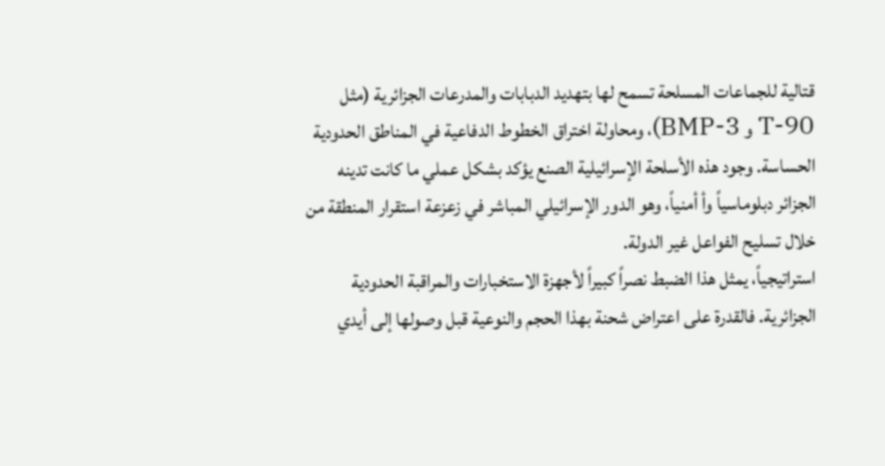قتالية للجماعات المسلحة تسمح لها بتهديد الدبابات والمدرعات الجزائرية (مثل T-90 و BMP-3)، ومحاولة اختراق الخطوط الدفاعية في المناطق الحدودية الحساسة. وجود هذه الأسلحة الإسرائيلية الصنع يؤكد بشكل عملي ما كانت تدينه الجزائر دبلوماسياً وأ أمنياً، وهو الدور الإسرائيلي المباشر في زعزعة استقرار المنطقة من خلال تسليح الفواعل غير الدولة.
استراتيجياً، يمثل هذا الضبط نصراً كبيراً لأجهزة الاستخبارات والمراقبة الحدودية الجزائرية. فالقدرة على اعتراض شحنة بهذا الحجم والنوعية قبل وصولها إلى أيدي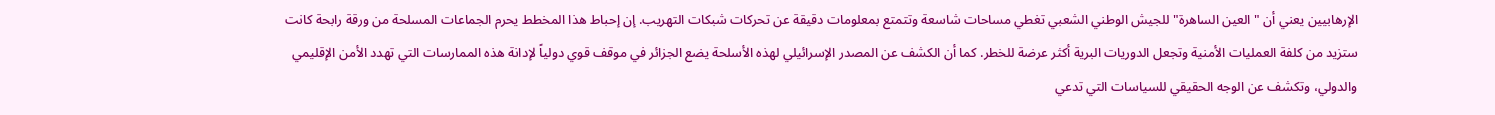الإرهابيين يعني أن "العين الساهرة" للجيش الوطني الشعبي تغطي مساحات شاسعة وتتمتع بمعلومات دقيقة عن تحركات شبكات التهريب. إن إحباط هذا المخطط يحرم الجماعات المسلحة من ورقة رابحة كانت ستزيد من كلفة العمليات الأمنية وتجعل الدوريات البرية أكثر عرضة للخطر. كما أن الكشف عن المصدر الإسرائيلي لهذه الأسلحة يضع الجزائر في موقف قوي دولياً لإدانة هذه الممارسات التي تهدد الأمن الإقليمي والدولي، وتكشف عن الوجه الحقيقي للسياسات التي تدعي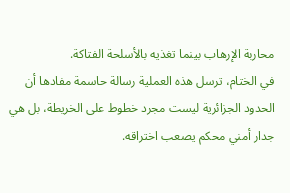محاربة الإرهاب بينما تغذيه بالأسلحة الفتاكة.
في الختام، ترسل هذه العملية رسالة حاسمة مفادها أن الحدود الجزائرية ليست مجرد خطوط على الخريطة، بل هي جدار أمني محكم يصعب اختراقه.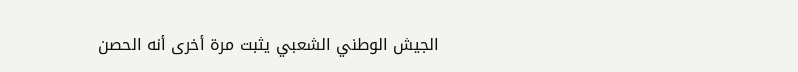الجيش الوطني الشعبي يثبت مرة أخرى أنه الحصن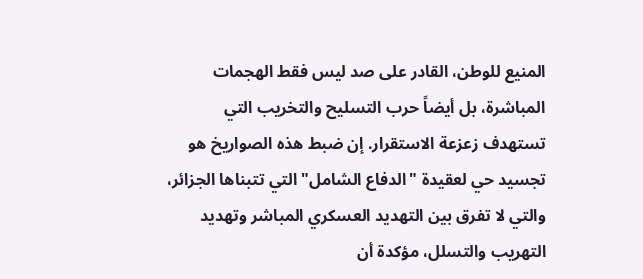المنيع للوطن، القادر على صد ليس فقط الهجمات المباشرة، بل أيضاً حرب التسليح والتخريب التي تستهدف زعزعة الاستقرار. إن ضبط هذه الصواريخ هو تجسيد حي لعقيدة "الدفاع الشامل" التي تتبناها الجزائر، والتي لا تفرق بين التهديد العسكري المباشر وتهديد التهريب والتسلل، مؤكدة أن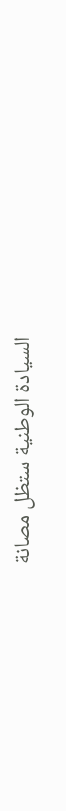السيادة الوطنية ستظل مصانة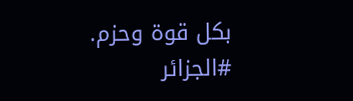بكل قوة وحزم.
#الجزائر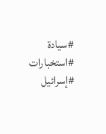#سيادة #استخبارات #إسرائيل